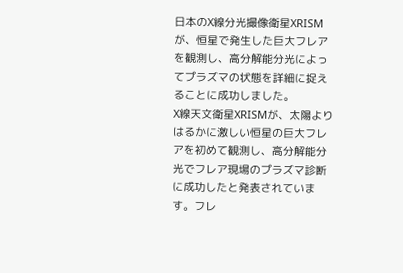日本のX線分光撮像衛星XRISMが、恒星で発生した巨大フレアを観測し、高分解能分光によってプラズマの状態を詳細に捉えることに成功しました。
X線天文衛星XRISMが、太陽よりはるかに激しい恒星の巨大フレアを初めて観測し、高分解能分光でフレア現場のプラズマ診断に成功したと発表されています。フレ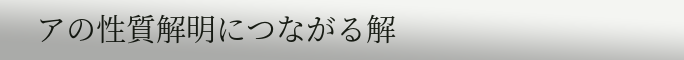アの性質解明につながる解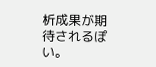析成果が期待されるぽい。